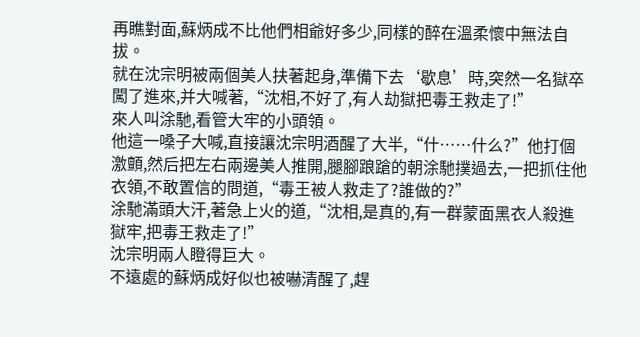再瞧對面,蘇炳成不比他們相爺好多少,同樣的醉在溫柔懷中無法自拔。
就在沈宗明被兩個美人扶著起身,準備下去‘歇息’時,突然一名獄卒闖了進來,并大喊著,“沈相,不好了,有人劫獄把毒王救走了!”
來人叫涂馳,看管大牢的小頭領。
他這一嗓子大喊,直接讓沈宗明酒醒了大半,“什……什么?”他打個激顫,然后把左右兩邊美人推開,腿腳踉蹌的朝涂馳撲過去,一把抓住他衣領,不敢置信的問道,“毒王被人救走了?誰做的?”
涂馳滿頭大汗,著急上火的道,“沈相,是真的,有一群蒙面黑衣人殺進獄牢,把毒王救走了!”
沈宗明兩人瞪得巨大。
不遠處的蘇炳成好似也被嚇清醒了,趕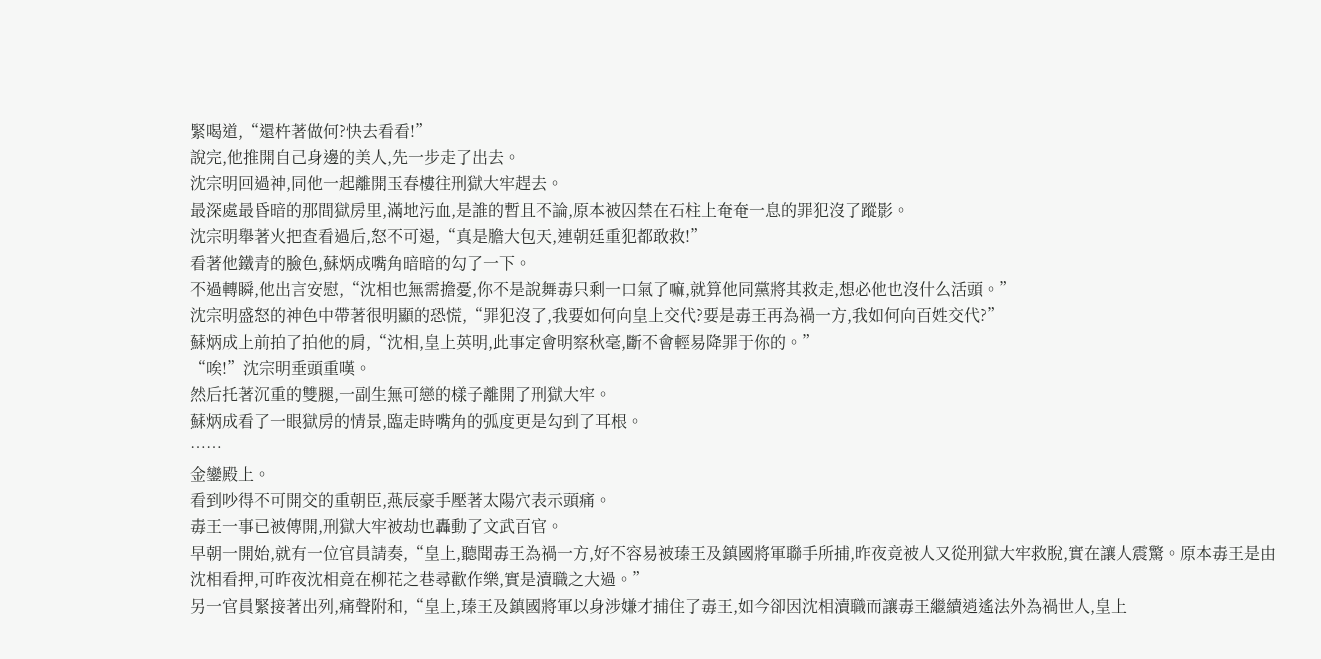緊喝道,“還杵著做何?快去看看!”
說完,他推開自己身邊的美人,先一步走了出去。
沈宗明回過神,同他一起離開玉春樓往刑獄大牢趕去。
最深處最昏暗的那間獄房里,滿地污血,是誰的暫且不論,原本被囚禁在石柱上奄奄一息的罪犯沒了蹤影。
沈宗明舉著火把查看過后,怒不可遏,“真是膽大包天,連朝廷重犯都敢救!”
看著他鐵青的臉色,蘇炳成嘴角暗暗的勾了一下。
不過轉瞬,他出言安慰,“沈相也無需擔憂,你不是說舞毒只剩一口氣了嘛,就算他同黨將其救走,想必他也沒什么活頭。”
沈宗明盛怒的神色中帶著很明顯的恐慌,“罪犯沒了,我要如何向皇上交代?要是毒王再為禍一方,我如何向百姓交代?”
蘇炳成上前拍了拍他的肩,“沈相,皇上英明,此事定會明察秋毫,斷不會輕易降罪于你的。”
“唉!”沈宗明垂頭重嘆。
然后托著沉重的雙腿,一副生無可戀的樣子離開了刑獄大牢。
蘇炳成看了一眼獄房的情景,臨走時嘴角的弧度更是勾到了耳根。
……
金鑾殿上。
看到吵得不可開交的重朝臣,燕辰豪手壓著太陽穴表示頭痛。
毒王一事已被傳開,刑獄大牢被劫也轟動了文武百官。
早朝一開始,就有一位官員請奏,“皇上,聽聞毒王為禍一方,好不容易被瑧王及鎮國將軍聯手所捕,昨夜竟被人又從刑獄大牢救脫,實在讓人震驚。原本毒王是由沈相看押,可昨夜沈相竟在柳花之巷尋歡作樂,實是瀆職之大過。”
另一官員緊接著出列,痛聲附和,“皇上,瑧王及鎮國將軍以身涉嫌才捕住了毒王,如今卻因沈相瀆職而讓毒王繼續逍遙法外為禍世人,皇上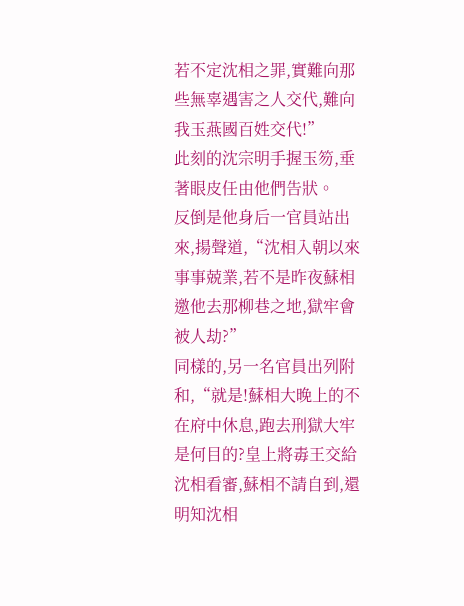若不定沈相之罪,實難向那些無辜遇害之人交代,難向我玉燕國百姓交代!”
此刻的沈宗明手握玉笏,垂著眼皮任由他們告狀。
反倒是他身后一官員站出來,揚聲道,“沈相入朝以來事事兢業,若不是昨夜蘇相邀他去那柳巷之地,獄牢會被人劫?”
同樣的,另一名官員出列附和,“就是!蘇相大晚上的不在府中休息,跑去刑獄大牢是何目的?皇上將毒王交給沈相看審,蘇相不請自到,還明知沈相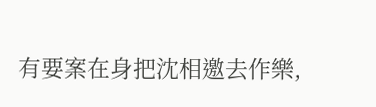有要案在身把沈相邀去作樂,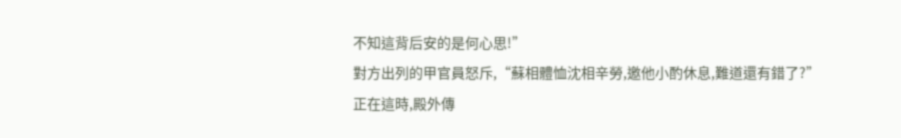不知這背后安的是何心思!”
對方出列的甲官員怒斥,“蘇相體恤沈相辛勞,邀他小酌休息,難道還有錯了?”
正在這時,殿外傳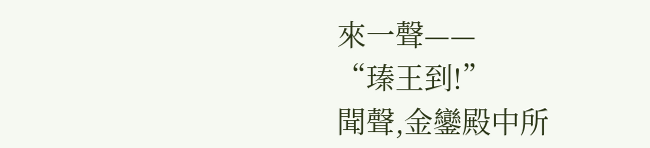來一聲——
“瑧王到!”
聞聲,金鑾殿中所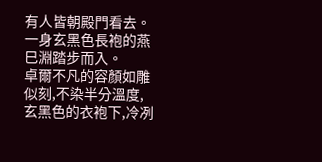有人皆朝殿門看去。
一身玄黑色長袍的燕巳淵踏步而入。
卓爾不凡的容顏如雕似刻,不染半分溫度,玄黑色的衣袍下,冷冽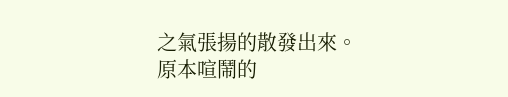之氣張揚的散發出來。
原本喧鬧的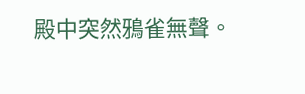殿中突然鴉雀無聲。